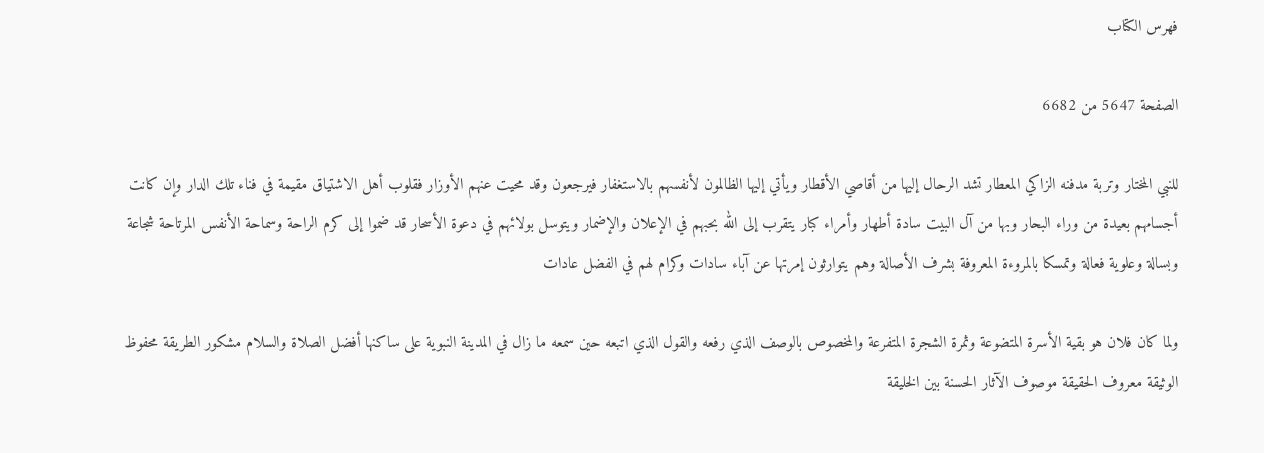فهرس الكتاب

الصفحة 5647 من 6682

للنبي المختار وتربة مدفنه الزاكي المعطار تشد الرحال إليها من أقاصي الأقطار ويأتي إليها الظالمون لأنفسهم بالاستغفار فيرجعون وقد محيت عنهم الأوزار فقلوب أهل الاشتياق مقيمة في فناء تلك الدار وإن كانت أجسامهم بعيدة من وراء البحار وبها من آل البيت سادة أطهار وأمراء كبار يتقرب إلى الله بحبهم في الإعلان والإضمار ويتوسل بولائهم في دعوة الأسحار قد ضموا إلى كرم الراحة وسماحة الأنفس المرتاحة شجاعة وبسالة وعلوية فعالة وتمسكا بالمروءة المعروفة بشرف الأصالة وهم يتوارثون إمرتها عن آباء سادات وكرام لهم في الفضل عادات

ولما كان فلان هو بقية الأسرة المتضوعة وثمرة الشجرة المتفرعة والمخصوص بالوصف الذي رفعه والقول الذي اتبعه حين سمعه ما زال في المدينة النبوية على ساكنها أفضل الصلاة والسلام مشكور الطريقة محفوظ الوثيقة معروف الحقيقة موصوف الآثار الحسنة بين الخليقة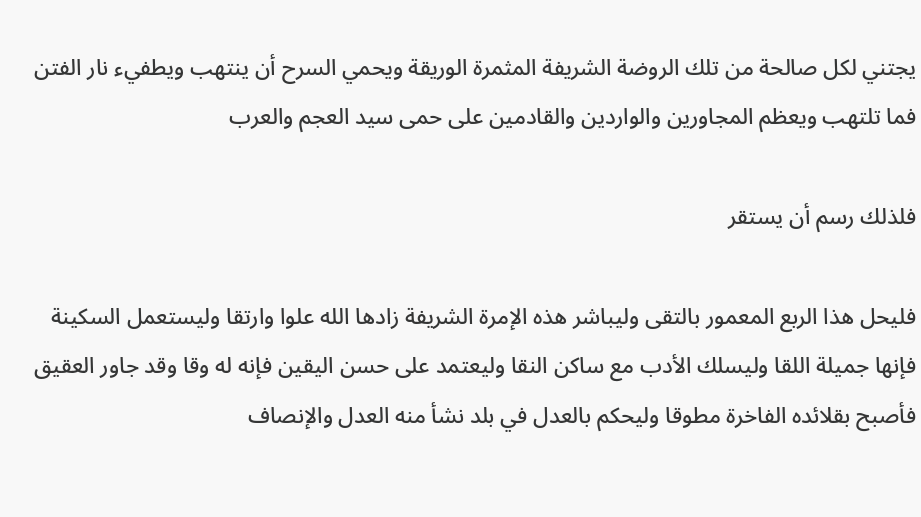يجتني لكل صالحة من تلك الروضة الشريفة المثمرة الوريقة ويحمي السرح أن ينتهب ويطفيء نار الفتن فما تلتهب ويعظم المجاورين والواردين والقادمين على حمى سيد العجم والعرب

فلذلك رسم أن يستقر

فليحل هذا الربع المعمور بالتقى وليباشر هذه الإمرة الشريفة زادها الله علوا وارتقا وليستعمل السكينة فإنها جميلة اللقا وليسلك الأدب مع ساكن النقا وليعتمد على حسن اليقين فإنه له وقا وقد جاور العقيق فأصبح بقلائده الفاخرة مطوقا وليحكم بالعدل في بلد نشأ منه العدل والإنصاف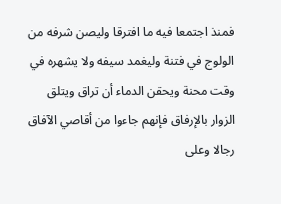فمنذ اجتمعا فيه ما افترقا وليصن شرفه من الولوج في فتنة وليغمد سيفه ولا يشهره في وقت محنة ويحقن الدماء أن تراق ويتلق الزوار بالإرفاق فإنهم جاءوا من أقاصي الآفاق رجالا وعلى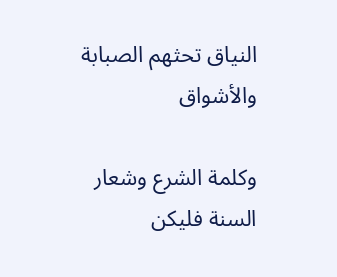النياق تحثهم الصبابة والأشواق

وكلمة الشرع وشعار السنة فليكن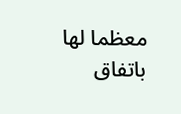معظما لها باتفاق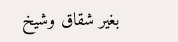بغير شقاق وشيخ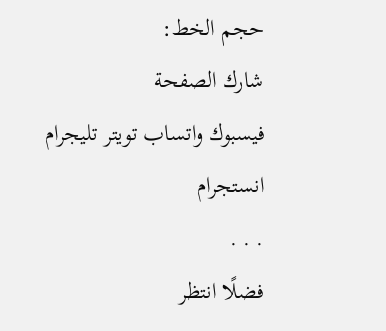حجم الخط:
شارك الصفحة
فيسبوك واتساب تويتر تليجرام انستجرام
. . .
فضلًا انتظر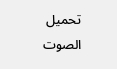تحميل الصوت